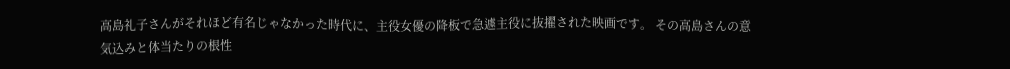高島礼子さんがそれほど有名じゃなかった時代に、主役女優の降板で急遽主役に抜擢された映画です。 その高島さんの意気込みと体当たりの根性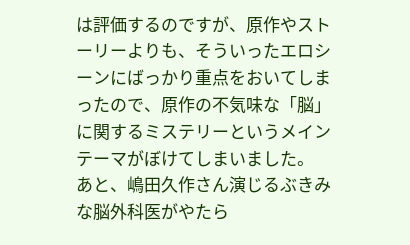は評価するのですが、原作やストーリーよりも、そういったエロシーンにばっかり重点をおいてしまったので、原作の不気味な「脳」に関するミステリーというメインテーマがぼけてしまいました。 あと、嶋田久作さん演じるぶきみな脳外科医がやたら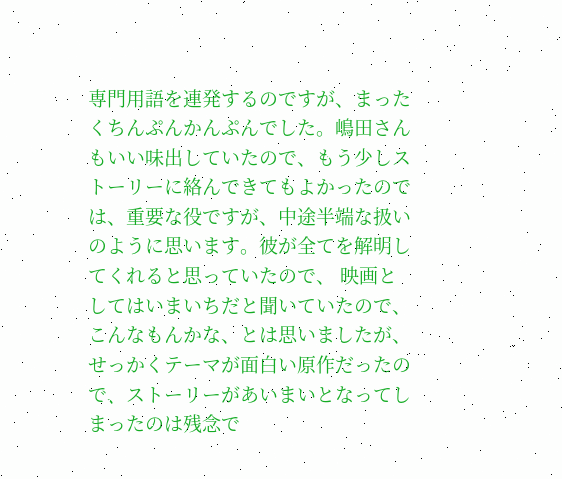専門用語を連発するのですが、まったくちんぷんかんぷんでした。嶋田さんもいい味出していたので、もう少しストーリーに絡んできてもよかったのでは、重要な役ですが、中途半端な扱いのように思います。彼が全てを解明してくれると思っていたので、 映画としてはいまいちだと聞いていたので、こんなもんかな、とは思いましたが、せっかくテーマが面白い原作だったので、ストーリーがあいまいとなってしまったのは残念で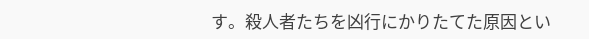す。殺人者たちを凶行にかりたてた原因とい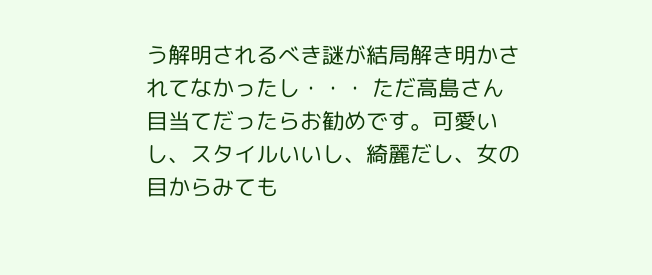う解明されるべき謎が結局解き明かされてなかったし・・・ ただ高島さん目当てだったらお勧めです。可愛いし、スタイルいいし、綺麗だし、女の目からみても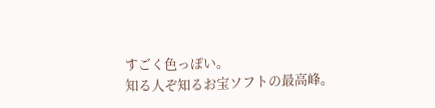すごく色っぽい。
知る人ぞ知るお宝ソフトの最高峰。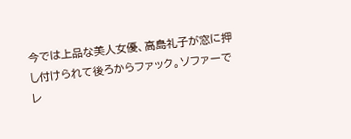今では上品な美人女優、高島礼子が窓に押し付けられて後ろからファック。ソファーでレ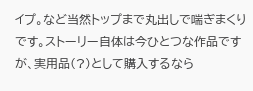イプ。など当然トップまで丸出しで喘ぎまくりです。ストーリー自体は今ひとつな作品ですが、実用品(?)として購入するなら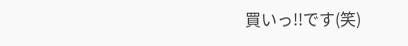買いっ!!です(笑)